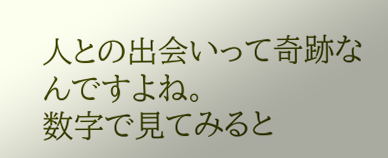人との出会いって奇跡なんですよね。
数字で見てみると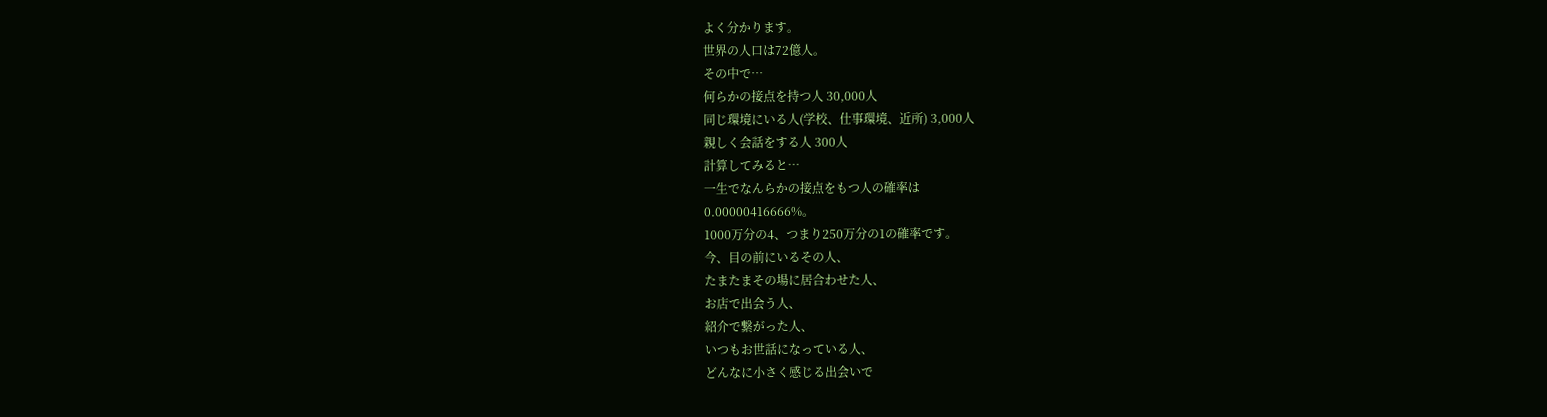よく分かります。
世界の人口は72億人。
その中で…
何らかの接点を持つ人 30,000人
同じ環境にいる人(学校、仕事環境、近所) 3,000人
親しく会話をする人 300人
計算してみると…
一生でなんらかの接点をもつ人の確率は
0.00000416666%。
1000万分の4、つまり250万分の1の確率です。
今、目の前にいるその人、
たまたまその場に居合わせた人、
お店で出会う人、
紹介で繋がった人、
いつもお世話になっている人、
どんなに小さく感じる出会いで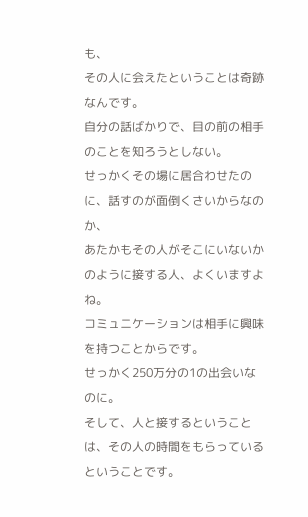も、
その人に会えたということは奇跡なんです。
自分の話ばかりで、目の前の相手のことを知ろうとしない。
せっかくその場に居合わせたのに、話すのが面倒くさいからなのか、
あたかもその人がそこにいないかのように接する人、よくいますよね。
コミュニケーションは相手に興味を持つことからです。
せっかく250万分の1の出会いなのに。
そして、人と接するということは、その人の時間をもらっているということです。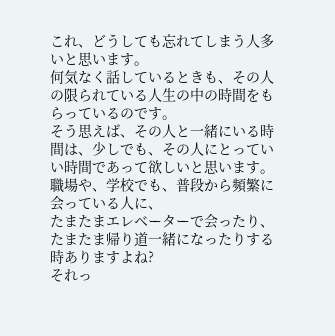これ、どうしても忘れてしまう人多いと思います。
何気なく話しているときも、その人の限られている人生の中の時間をもらっているのです。
そう思えば、その人と一緒にいる時間は、少しでも、その人にとっていい時間であって欲しいと思います。
職場や、学校でも、普段から頻繁に会っている人に、
たまたまエレベーターで会ったり、
たまたま帰り道一緒になったりする時ありますよね?
それっ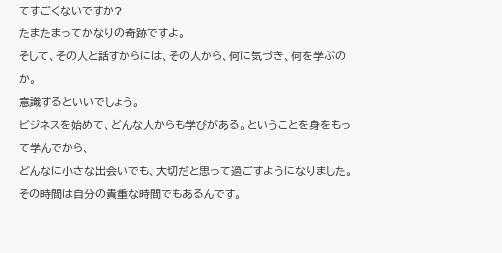てすごくないですか?
たまたまってかなりの奇跡ですよ。
そして、その人と話すからには、その人から、何に気づき、何を学ぶのか。
意識するといいでしょう。
ビジネスを始めて、どんな人からも学びがある。ということを身をもって学んでから、
どんなに小さな出会いでも、大切だと思って過ごすようになりました。
その時間は自分の貴重な時間でもあるんです。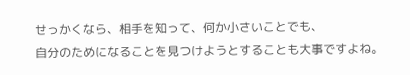せっかくなら、相手を知って、何か小さいことでも、
自分のためになることを見つけようとすることも大事ですよね。